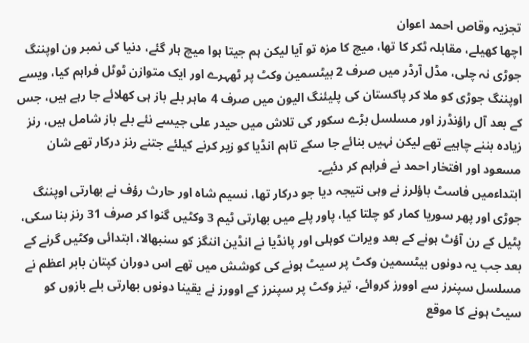تجزیہ وقاص احمد اعوان
اچھا کھیلے، مقابلہ ٹکر کا تھا، میچ کا مزہ تو آیا لیکن ہم جیتا ہوا میچ ہار گئے، دنیا کی نمبر ون اوپننگ جوڑی نہ چلی، مڈل آرڈر میں صرف 2 بیٹسمین وکٹ پر ٹھہرے اور ایک متوازن ٹوٹل فراہم کیا، ویسے اوپننگ جوڑی کو ملا کر پاکستان کی پلیئنگ الیون میں صرف 4 ماہر بلے باز ہی کھلائے جا رہے ہیں، جس کے بعد آل راؤنڈرز اور مسلسل بڑے سکور کی تلاش میں حیدر علی جیسے نئے بلے باز شامل ہیں، رنز زیادہ بننے چاہیے تھے لیکن نہیں بنائے جا سکے تاہم انڈیا کو زیر کرنے کیلئے جتنے رنز درکار تھے شان مسعود اور افتخار احمد نے فراہم کر دئیے۔
ابتداءمیں فاسٹ باؤلرز نے وہی نتیجہ دیا جو درکار تھا، نسیم شاہ اور حارث رؤف نے بھارتی اوپننگ جوڑی اور پھر سوریا کمار کو چلتا کیا، پاور پلے میں بھارتی ٹیم 3 وکٹیں گنوا کر صرف 31 رنز بنا سکی، پٹیل کے رن آؤٹ ہونے کے بعد ویرات کوہلی اور پانڈیا نے انڈین اننگز کو سنبھالا، ابتدائی وکٹیں گرنے کے بعد جب یہ دونوں بیٹسمین وکٹ پر سیٹ ہونے کی کوشش میں تھے اس دوران کپتان بابر اعظم نے مسلسل سپنرز سے اوورز کروائے، تیز وکٹ پر سپنرز کے اوورز نے یقینا دونوں بھارتی بلے بازوں کو سیٹ ہونے کا موقع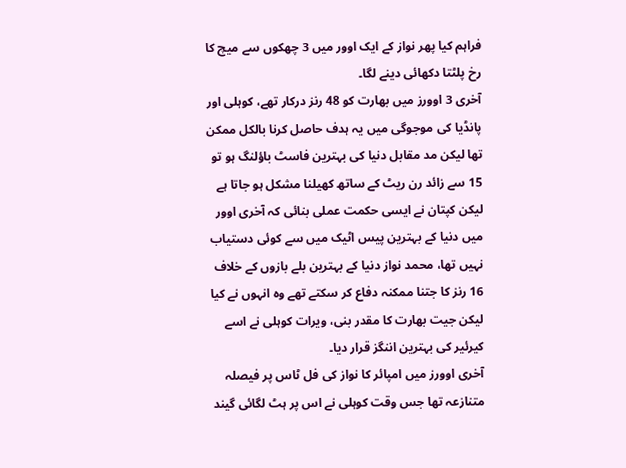فراہم کیا پھر نواز کے ایک اوور میں 3 چھکوں سے میچ کا رخ پلٹتا دکھائی دینے لگا۔
آخری 3 اوورز میں بھارت کو 48 رنز درکار تھے، کوہلی اور پانڈیا کی موجوگی میں یہ ہدف حاصل کرنا بالکل ممکن تھا لیکن مد مقابل دنیا کی بہترین فاسٹ باؤلنگ ہو تو 15 سے زائد رن ریٹ کے ساتھ کھیلنا مشکل ہو جاتا ہے لیکن کپتان نے ایسی حکمت عملی بنائی کہ آخری اوور میں دنیا کے بہترین پیس اٹیک میں سے کوئی دستیاب نہیں تھا، محمد نواز دنیا کے بہترین بلے بازوں کے خلاف 16 رنز کا جتنا ممکنہ دفاع کر سکتے تھے وہ انہوں نے کیا لیکن جیت بھارت کا مقدر بنی، ویرات کوہلی نے اسے کیرئیر کی بہترین اننگز قرار دیا۔
آخری اوورز میں امپائر کا نواز کی فل ٹاس پر فیصلہ متنازعہ تھا جس وقت کوہلی نے اس پر ہٹ لگائی گیند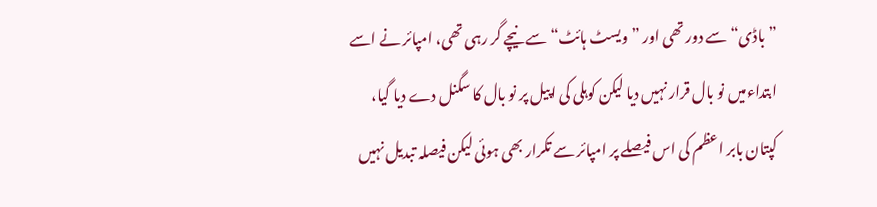”باڈی“ سے دور تھی اور ”ویسٹ ہائٹ“ سے نیچے گر رہی تھی، امپائر نے اسے ابتداءمیں نو بال قرار نہیں دیا لیکن کوہلی کی اپیل پر نو بال کا سگنل دے دیا گیا، کپتان بابر اعظم کی اس فیصلے پر امپائر سے تکرار بھی ہوئی لیکن فیصلہ تبدیل نہیں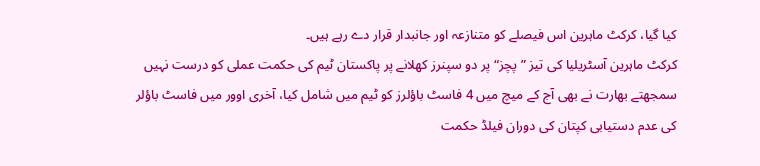کیا گیا، کرکٹ ماہرین اس فیصلے کو متنازعہ اور جانبدار قرار دے رہے ہیں۔
کرکٹ ماہرین آسٹریلیا کی تیز ”پچز“ پر دو سپنرز کھلانے پر پاکستان ٹیم کی حکمت عملی کو درست نہیں سمجھتے بھارت نے بھی آج کے میچ میں 4 فاسٹ باؤلرز کو ٹیم میں شامل کیا، آخری اوور میں فاسٹ باؤلر کی عدم دستیابی کپتان کی دوران فیلڈ حکمت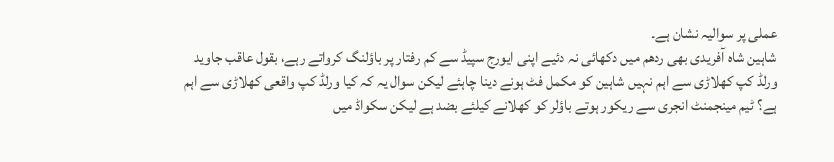عملی پر سوالیہ نشان ہے۔
شاہین شاہ آفریدی بھی ردھم میں دکھائی نہ دئیے اپنی ایورج سپیڈ سے کم رفتار پر باؤلنگ کرواتے رہے، بقول عاقب جاوید ورلڈ کپ کھلاڑی سے اہم نہیں شاہین کو مکمل فٹ ہونے دینا چاہئے لیکن سوال یہ کہ کیا ورلڈ کپ واقعی کھلاڑی سے اہم ہے؟ ٹیم مینجمنٹ انجری سے ریکور ہوتے باؤلر کو کھلانے کیلئے بضد ہے لیکن سکواڈ میں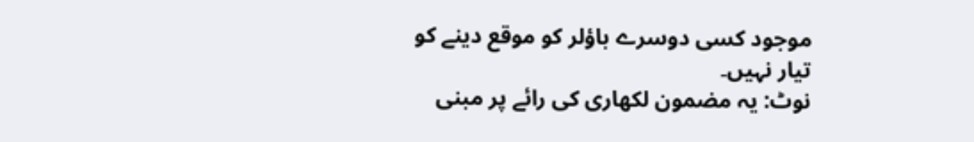موجود کسی دوسرے باؤلر کو موقع دینے کو تیار نہیں۔
نوٹ: یہ مضمون لکھاری کی رائے پر مبنی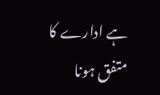ہے ادارے کا متفق ہونا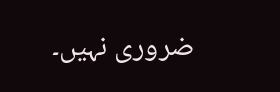ضروری نہیں۔